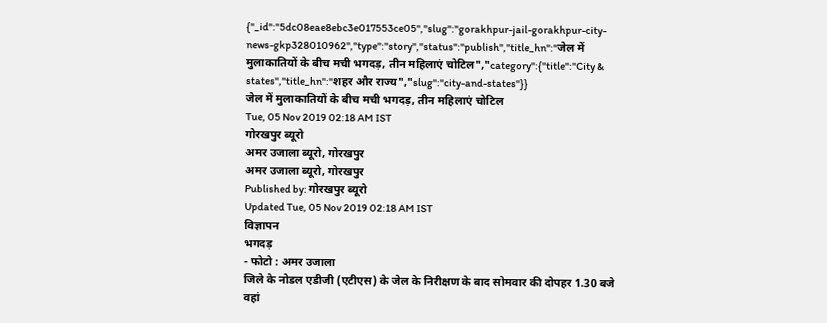{"_id":"5dc08eae8ebc3e017553ce05","slug":"gorakhpur-jail-gorakhpur-city-news-gkp328010962","type":"story","status":"publish","title_hn":"जेल में मुलाकातियों के बीच मची भगदड़, तीन महिलाएं चोटिल","category":{"title":"City & states","title_hn":"शहर और राज्य","slug":"city-and-states"}}
जेल में मुलाकातियों के बीच मची भगदड़, तीन महिलाएं चोटिल
Tue, 05 Nov 2019 02:18 AM IST
गोरखपुर ब्यूरो
अमर उजाला ब्यूरो, गोरखपुर
अमर उजाला ब्यूरो, गोरखपुर
Published by: गोरखपुर ब्यूरो
Updated Tue, 05 Nov 2019 02:18 AM IST
विज्ञापन
भगदड़
- फोटो : अमर उजाला
जिले के नोडल एडीजी (एटीएस) के जेल के निरीक्षण के बाद सोमवार की दोपहर 1.30 बजे वहां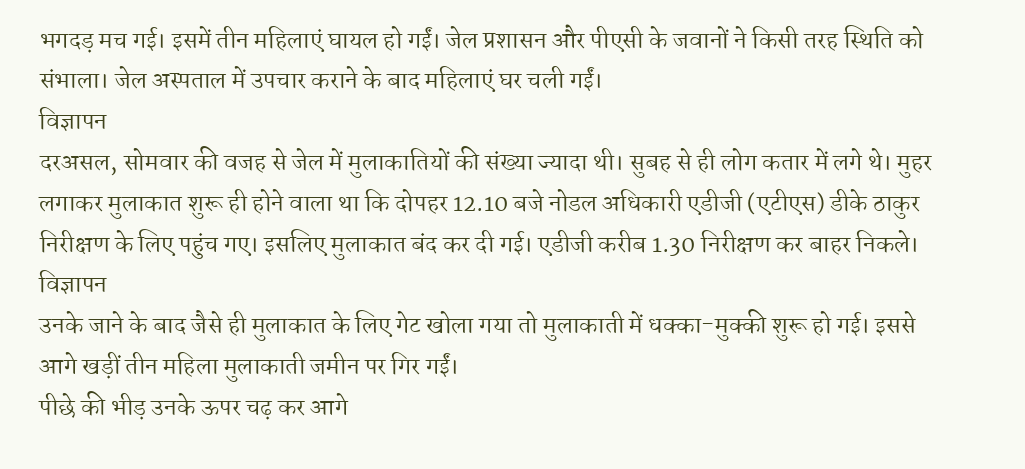भगदड़ मच गई। इसमें तीन महिलाएं घायल हो गईं। जेल प्रशासन और पीएसी के जवानों ने किसी तरह स्थिति को संभाला। जेल अस्पताल में उपचार कराने के बाद महिलाएं घर चली गईं।
विज्ञापन
दरअसल, सोमवार की वजह से जेल में मुलाकातियों की संख्या ज्यादा थी। सुबह से ही लोग कतार में लगे थे। मुहर लगाकर मुलाकात शुरू ही होने वाला था कि दोपहर 12.10 बजे नोडल अधिकारी एडीजी (एटीएस) डीके ठाकुर निरीक्षण के लिए पहुंच गए। इसलिए मुलाकात बंद कर दी गई। एडीजी करीब 1.30 निरीक्षण कर बाहर निकले।
विज्ञापन
उनके जाने के बाद जैसे ही मुलाकात के लिए गेट खोला गया तो मुलाकाती में धक्का-मुक्की शुरू हो गई। इससे आगे खड़ीं तीन महिला मुलाकाती जमीन पर गिर गईं।
पीछे की भीड़ उनके ऊपर चढ़ कर आगे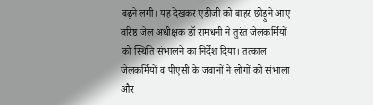बढ़ने लगी। यह देखकर एडीजी को बाहर छोड़ुने आए वरिष्ठ जेल अधीक्षक डॉ रामधनी ने तुरंत जेलकर्मियों को स्थिति संभालने का निर्देश दिया। तत्काल जेलकर्मियों व पीएसी के जवानों ने लोगों को संभाला और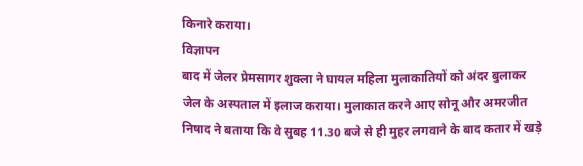किनारे कराया।
विज्ञापन
बाद में जेलर प्रेमसागर शुक्ला ने घायल महिला मुलाकातियों को अंदर बुलाकर जेल के अस्पताल में इलाज कराया। मुलाकात करने आए सोनू और अमरजीत निषाद ने बताया कि वे सुबह 11.30 बजे से ही मुहर लगवाने के बाद कतार में खड़े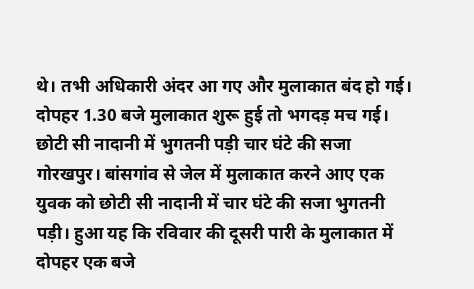थे। तभी अधिकारी अंदर आ गए और मुलाकात बंद हो गई। दोपहर 1.30 बजे मुलाकात शुरू हुई तो भगदड़ मच गई।
छोटी सी नादानी में भुगतनी पड़ी चार घंटे की सजा
गोरखपुर। बांसगांव से जेल में मुलाकात करने आए एक युवक को छोटी सी नादानी में चार घंटे की सजा भुगतनी पड़ी। हुआ यह कि रविवार की दूसरी पारी के मुलाकात में दोपहर एक बजे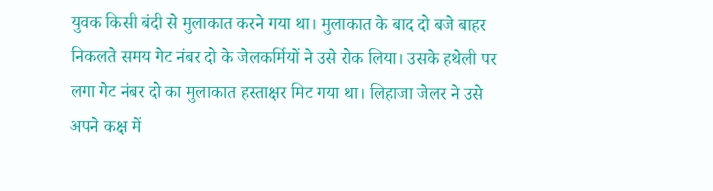युवक किसी बंदी से मुलाकात करने गया था। मुलाकात के बाद दो बजे बाहर निकलते समय गेट नंबर दो के जेलकर्मियों ने उसे रोक लिया। उसके हथेली पर लगा गेट नंबर दो का मुलाकात हस्ताक्षर मिट गया था। लिहाजा जेलर ने उसे अपने कक्ष में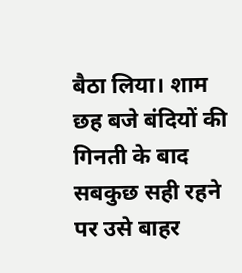बैठा लिया। शाम छह बजे बंदियों की गिनती के बाद सबकुछ सही रहने पर उसे बाहर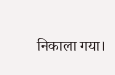निकाला गया।